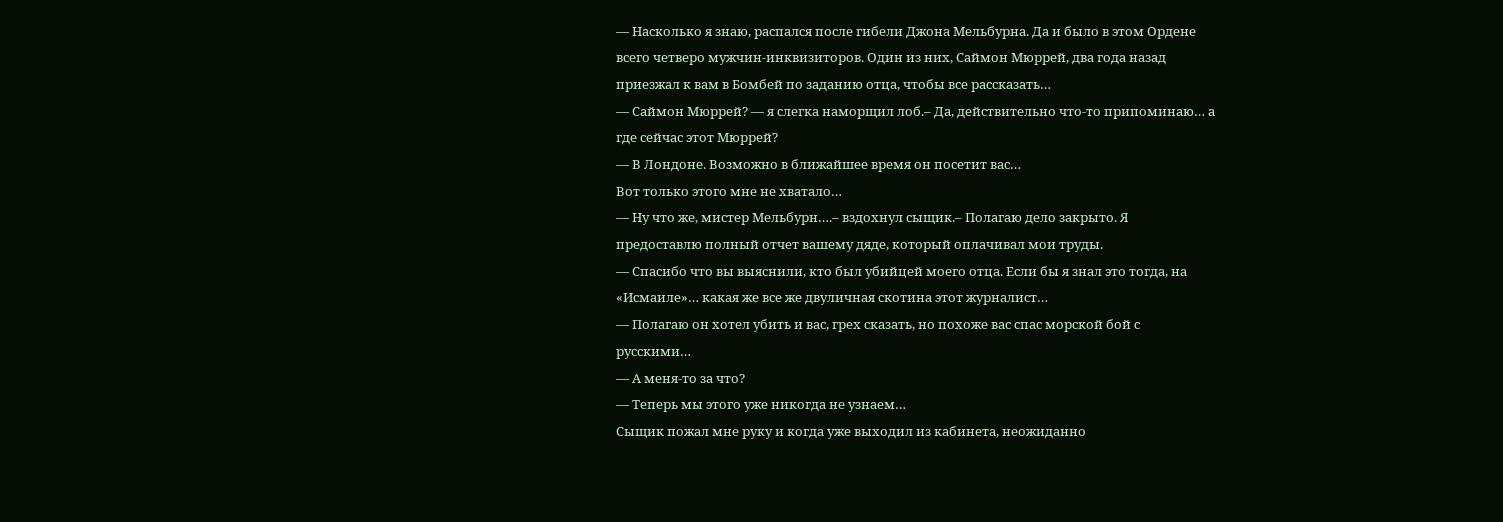— Насколько я знаю, распался после гибели Джона Мельбурна. Да и было в этом Ордене всего четверо мужчин-инквизиторов. Один из них, Саймон Мюррей, два года назад приезжал к вам в Бомбей по заданию отца, чтобы все рассказать…
— Саймон Мюррей? — я слегка наморщил лоб.– Да, действительно что-то припоминаю… а где сейчас этот Мюррей?
— В Лондоне. Возможно в ближайшее время он посетит вас…
Вот только этого мне не хватало…
— Ну что же, мистер Мельбурн….– вздохнул сыщик.– Полагаю дело закрыто. Я предоставлю полный отчет вашему дяде, который оплачивал мои труды.
— Спасибо что вы выяснили, кто был убийцей моего отца. Если бы я знал это тогда, на «Исмаиле»… какая же все же двуличная скотина этот журналист…
— Полагаю он хотел убить и вас, грех сказать, но похоже вас спас морской бой с русскими…
— А меня-то за что?
— Теперь мы этого уже никогда не узнаем…
Сыщик пожал мне руку и когда уже выходил из кабинета, неожиданно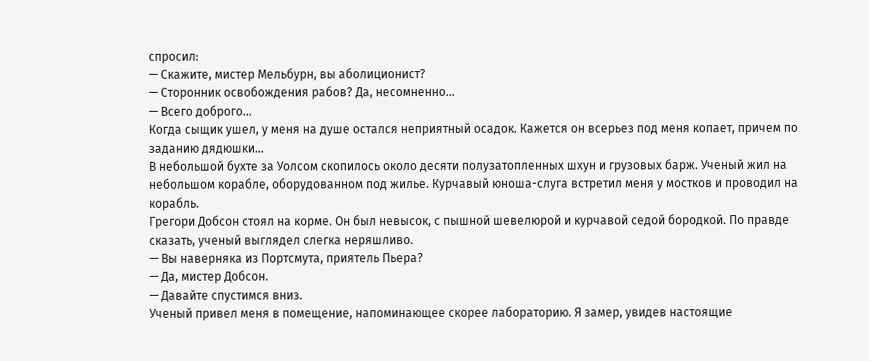спросил:
— Скажите, мистер Мельбурн, вы аболиционист?
— Сторонник освобождения рабов? Да, несомненно…
— Всего доброго…
Когда сыщик ушел, у меня на душе остался неприятный осадок. Кажется он всерьез под меня копает, причем по заданию дядюшки…
В небольшой бухте за Уолсом скопилось около десяти полузатопленных шхун и грузовых барж. Ученый жил на небольшом корабле, оборудованном под жилье. Курчавый юноша-слуга встретил меня у мостков и проводил на корабль.
Грегори Добсон стоял на корме. Он был невысок, с пышной шевелюрой и курчавой седой бородкой. По правде сказать, ученый выглядел слегка неряшливо.
— Вы наверняка из Портсмута, приятель Пьера?
— Да, мистер Добсон.
— Давайте спустимся вниз.
Ученый привел меня в помещение, напоминающее скорее лабораторию. Я замер, увидев настоящие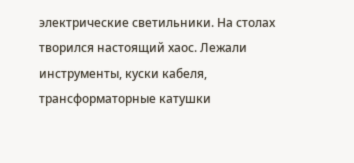электрические светильники. На столах творился настоящий хаос. Лежали инструменты, куски кабеля, трансформаторные катушки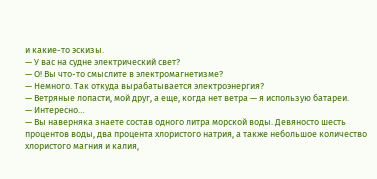и какие-то эскизы.
— У вас на судне электрический свет?
— О! Вы что-то смыслите в электромагнетизме?
— Немного. Так откуда вырабатывается электроэнергия?
— Ветряные лопасти, мой друг, а еще, когда нет ветра — я использую батареи.
— Интересно…
— Вы наверняка знаете состав одного литра морской воды. Девяносто шесть процентов воды, два процента хлористого натрия, а также небольшое количество хлористого магния и калия,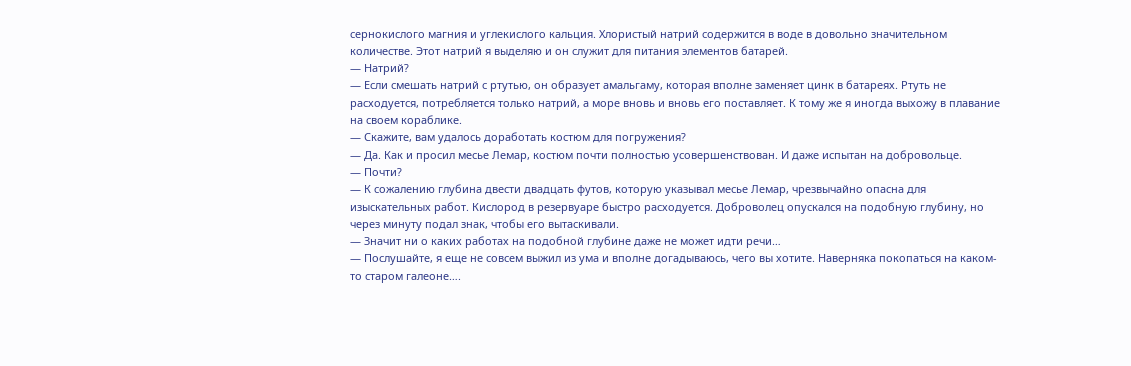сернокислого магния и углекислого кальция. Хлористый натрий содержится в воде в довольно значительном количестве. Этот натрий я выделяю и он служит для питания элементов батарей.
— Натрий?
— Если смешать натрий с ртутью, он образует амальгаму, которая вполне заменяет цинк в батареях. Ртуть не расходуется, потребляется только натрий, а море вновь и вновь его поставляет. К тому же я иногда выхожу в плавание на своем кораблике.
— Скажите, вам удалось доработать костюм для погружения?
— Да. Как и просил месье Лемар, костюм почти полностью усовершенствован. И даже испытан на добровольце.
— Почти?
— К сожалению глубина двести двадцать футов, которую указывал месье Лемар, чрезвычайно опасна для изыскательных работ. Кислород в резервуаре быстро расходуется. Доброволец опускался на подобную глубину, но через минуту подал знак, чтобы его вытаскивали.
— Значит ни о каких работах на подобной глубине даже не может идти речи…
— Послушайте, я еще не совсем выжил из ума и вполне догадываюсь, чего вы хотите. Наверняка покопаться на каком-то старом галеоне….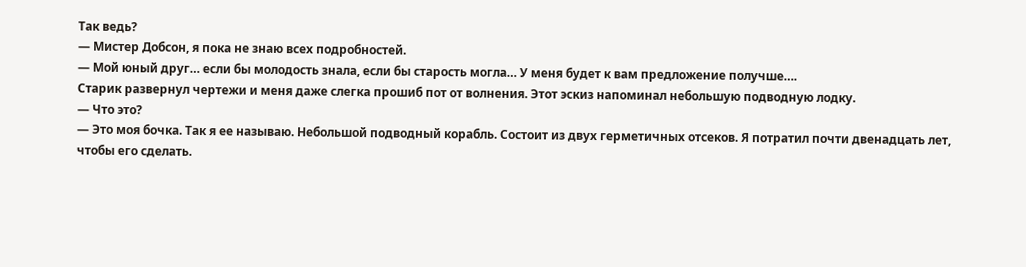Так ведь?
— Мистер Добсон, я пока не знаю всех подробностей.
— Мой юный друг… если бы молодость знала, если бы старость могла… У меня будет к вам предложение получше….
Старик развернул чертежи и меня даже слегка прошиб пот от волнения. Этот эскиз напоминал небольшую подводную лодку.
— Что это?
— Это моя бочка. Так я ее называю. Небольшой подводный корабль. Состоит из двух герметичных отсеков. Я потратил почти двенадцать лет, чтобы его сделать.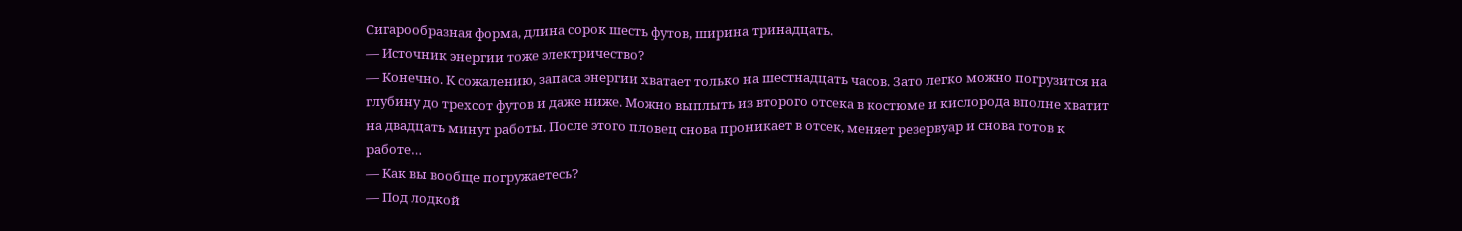Сигарообразная форма, длина сорок шесть футов, ширина тринадцать.
— Источник энергии тоже электричество?
— Конечно. К сожалению, запаса энергии хватает только на шестнадцать часов. Зато легко можно погрузится на глубину до трехсот футов и даже ниже. Можно выплыть из второго отсека в костюме и кислорода вполне хватит на двадцать минут работы. После этого пловец снова проникает в отсек, меняет резервуар и снова готов к работе…
— Как вы вообще погружаетесь?
— Под лодкой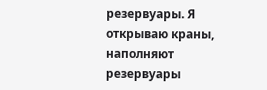резервуары. Я открываю краны, наполняют резервуары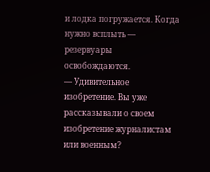и лодка погружается. Когда нужно всплыть — резервуары освобождаются.
— Удивительное изобретение. Вы уже рассказывали о своем изобретение журналистам или военным?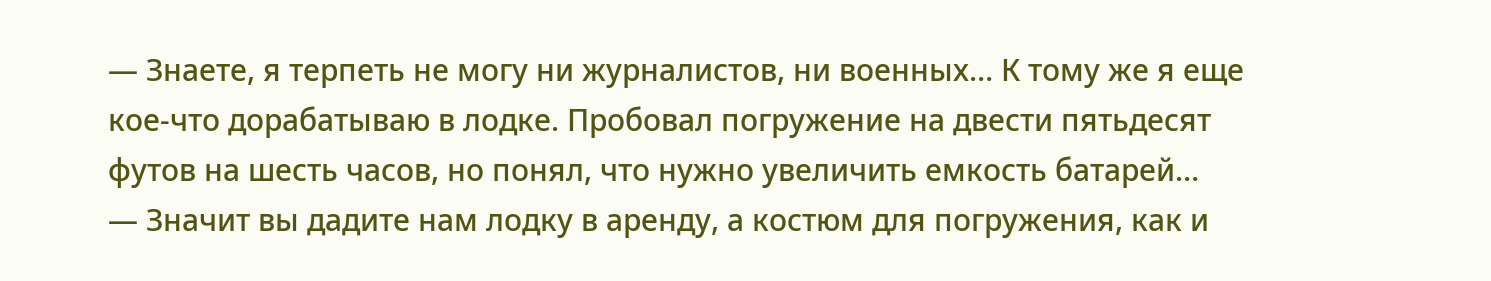— Знаете, я терпеть не могу ни журналистов, ни военных… К тому же я еще кое-что дорабатываю в лодке. Пробовал погружение на двести пятьдесят футов на шесть часов, но понял, что нужно увеличить емкость батарей…
— Значит вы дадите нам лодку в аренду, а костюм для погружения, как и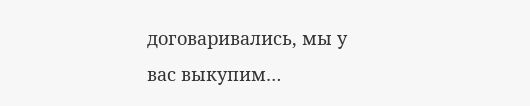договаривались, мы у вас выкупим…